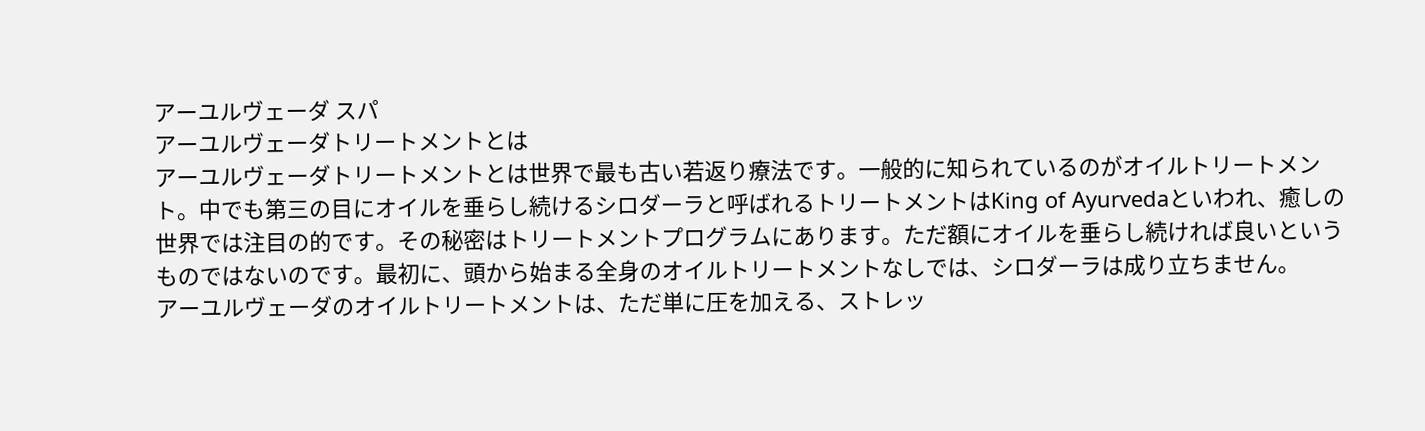アーユルヴェーダ スパ
アーユルヴェーダトリートメントとは
アーユルヴェーダトリートメントとは世界で最も古い若返り療法です。一般的に知られているのがオイルトリートメント。中でも第三の目にオイルを垂らし続けるシロダーラと呼ばれるトリートメントはKing of Ayurvedaといわれ、癒しの世界では注目の的です。その秘密はトリートメントプログラムにあります。ただ額にオイルを垂らし続ければ良いというものではないのです。最初に、頭から始まる全身のオイルトリートメントなしでは、シロダーラは成り立ちません。
アーユルヴェーダのオイルトリートメントは、ただ単に圧を加える、ストレッ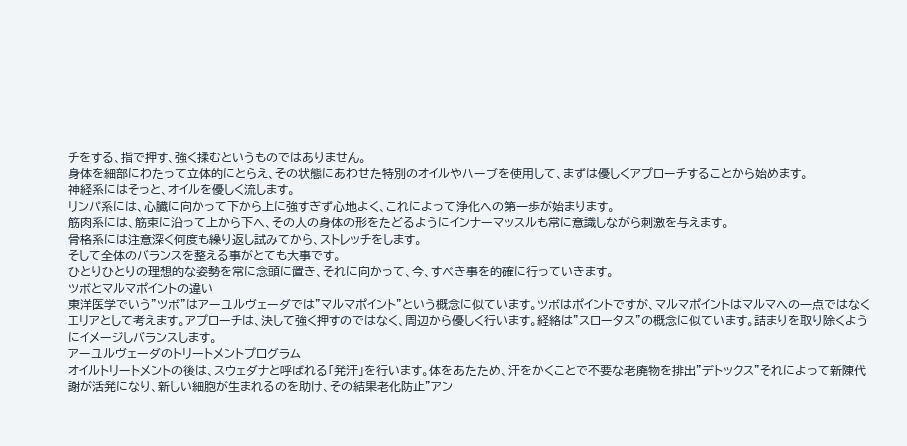チをする、指で押す、強く揉むというものではありません。
身体を細部にわたって立体的にとらえ、その状態にあわせた特別のオイルやハーブを使用して、まずは優しくアプローチすることから始めます。
神経系にはそっと、オイルを優しく流します。
リンパ系には、心臓に向かって下から上に強すぎず心地よく、これによって浄化への第一歩が始まります。
筋肉系には、筋束に沿って上から下へ、その人の身体の形をたどるようにインナーマッスルも常に意識しながら刺激を与えます。
骨格系には注意深く何度も繰り返し試みてから、ストレッチをします。
そして全体のバランスを整える事がとても大事です。
ひとりひとりの理想的な姿勢を常に念頭に置き、それに向かって、今、すべき事を的確に行っていきます。
ツボとマルマポイントの違い
東洋医学でいう”ツボ”はアーユルヴェーダでは”マルマポイント”という概念に似ています。ツボはポイントですが、マルマポイントはマルマへの一点ではなくエリアとして考えます。アプローチは、決して強く押すのではなく、周辺から優しく行います。経絡は”スロータス”の概念に似ています。詰まりを取り除くようにイメージしバランスします。
アーユルヴェーダのトリートメントプログラム
オイルトリートメントの後は、スウェダナと呼ばれる「発汗」を行います。体をあたため、汗をかくことで不要な老廃物を排出”デトックス”それによって新陳代謝が活発になり、新しい細胞が生まれるのを助け、その結果老化防止”アン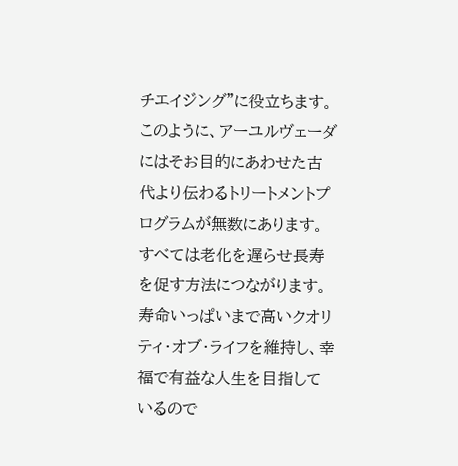チエイジング”に役立ちます。
このように、アーユルヴェーダにはそお目的にあわせた古代より伝わるトリートメントプログラムが無数にあります。すべては老化を遅らせ長寿を促す方法につながります。寿命いっぱいまで高いクオリティ・オブ・ライフを維持し、幸福で有益な人生を目指しているので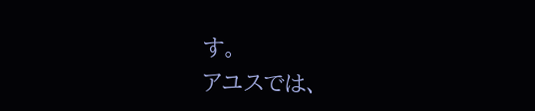す。
アユスでは、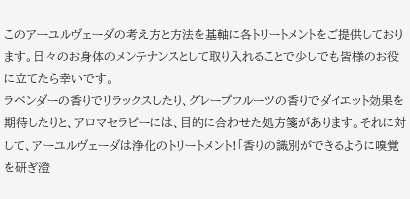このアーユルヴェーダの考え方と方法を基軸に各トリートメントをご提供しております。日々のお身体のメンテナンスとして取り入れることで少しでも皆様のお役に立てたら幸いです。
ラベンダーの香りでリラックスしたり、グレープフルーツの香りでダイエット効果を期待したりと、アロマセラピーには、目的に合わせた処方箋があります。それに対して、アーユルヴェーダは浄化のトリートメント!「香りの識別ができるように嗅覚を研ぎ澄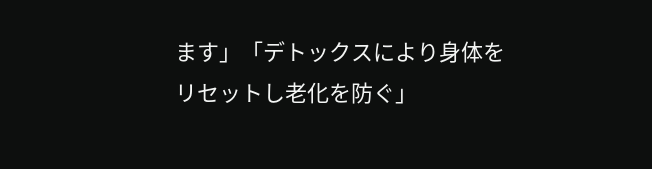ます」「デトックスにより身体をリセットし老化を防ぐ」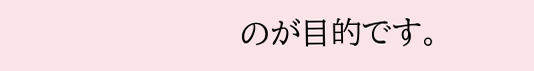のが目的です。